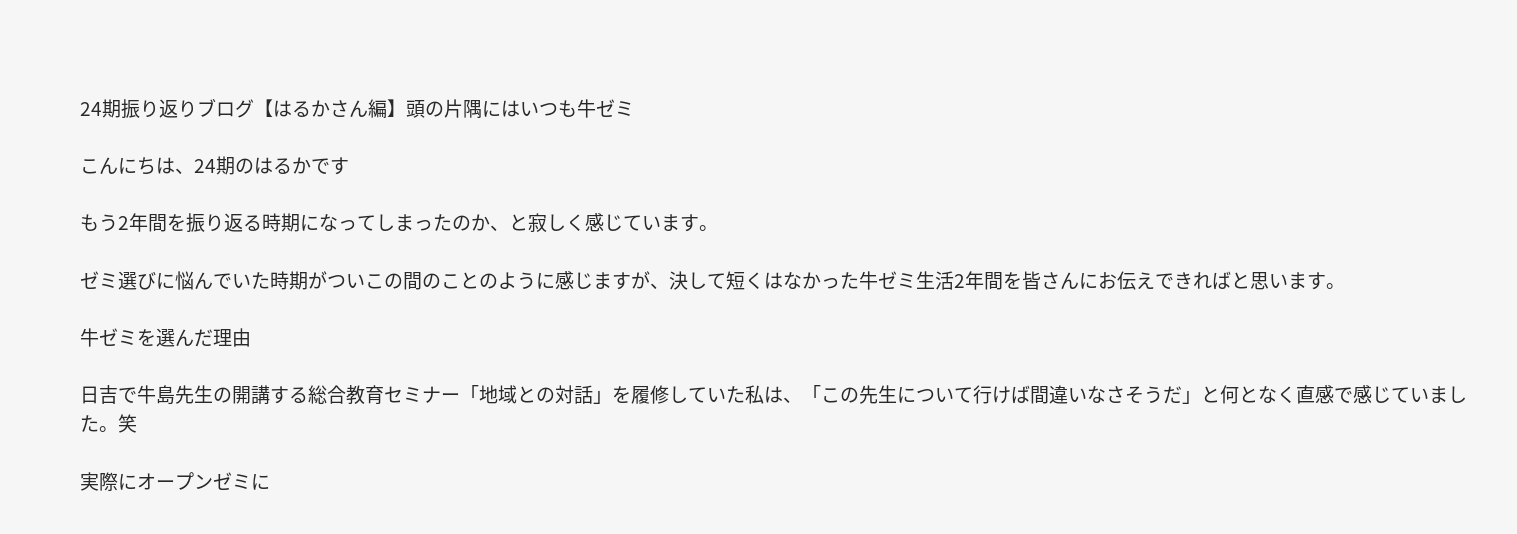24期振り返りブログ【はるかさん編】頭の片隅にはいつも牛ゼミ

こんにちは、24期のはるかです

もう2年間を振り返る時期になってしまったのか、と寂しく感じています。

ゼミ選びに悩んでいた時期がついこの間のことのように感じますが、決して短くはなかった牛ゼミ生活2年間を皆さんにお伝えできればと思います。

牛ゼミを選んだ理由

日吉で牛島先生の開講する総合教育セミナー「地域との対話」を履修していた私は、「この先生について行けば間違いなさそうだ」と何となく直感で感じていました。笑

実際にオープンゼミに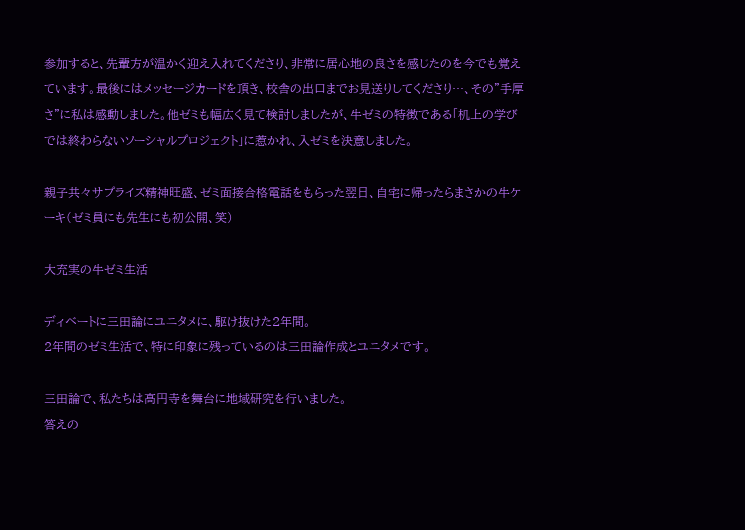参加すると、先輩方が温かく迎え入れてくださり、非常に居心地の良さを感じたのを今でも覚えています。最後にはメッセージカードを頂き、校舎の出口までお見送りしてくださり…、その”手厚さ”に私は感動しました。他ゼミも幅広く見て検討しましたが、牛ゼミの特徴である「机上の学びでは終わらないソーシャルプロジェクト」に惹かれ、入ゼミを決意しました。

親子共々サプライズ精神旺盛、ゼミ面接合格電話をもらった翌日、自宅に帰ったらまさかの牛ケーキ(ゼミ員にも先生にも初公開、笑)

大充実の牛ゼミ生活

ディベートに三田論にユニタメに、駆け抜けた2年間。
2年間のゼミ生活で、特に印象に残っているのは三田論作成とユニタメです。

三田論で、私たちは高円寺を舞台に地域研究を行いました。
答えの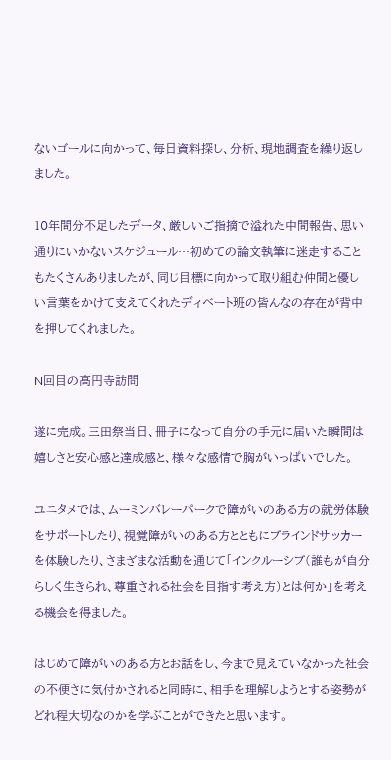ないゴールに向かって、毎日資料探し、分析、現地調査を繰り返しました。

10年間分不足したデータ、厳しいご指摘で溢れた中間報告、思い通りにいかないスケジュール…初めての論文執筆に迷走することもたくさんありましたが、同じ目標に向かって取り組む仲間と優しい言葉をかけて支えてくれたディベート班の皆んなの存在が背中を押してくれました。

N回目の高円寺訪問

遂に完成。三田祭当日、冊子になって自分の手元に届いた瞬間は嬉しさと安心感と達成感と、様々な感情で胸がいっぱいでした。

ユニタメでは、ムーミンバレーパークで障がいのある方の就労体験をサポートしたり、視覚障がいのある方とともにブラインドサッカーを体験したり、さまざまな活動を通じて「インクルーシブ(誰もが自分らしく生きられ、尊重される社会を目指す考え方)とは何か」を考える機会を得ました。

はじめて障がいのある方とお話をし、今まで見えていなかった社会の不便さに気付かされると同時に、相手を理解しようとする姿勢がどれ程大切なのかを学ぶことができたと思います。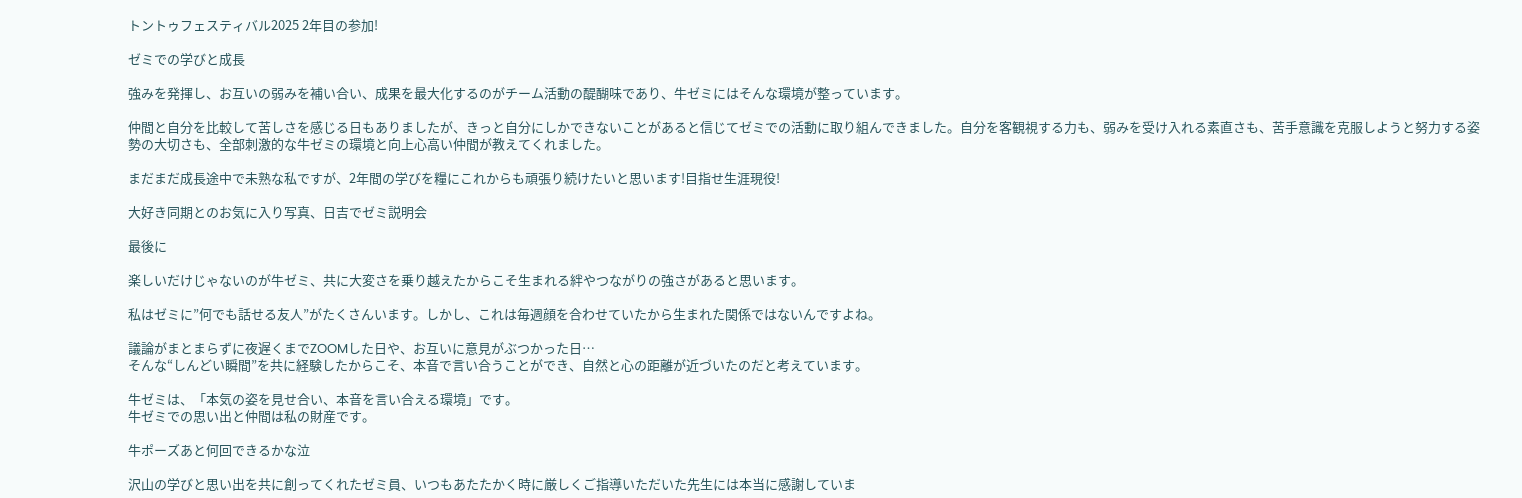トントゥフェスティバル2025 2年目の参加!

ゼミでの学びと成長

強みを発揮し、お互いの弱みを補い合い、成果を最大化するのがチーム活動の醍醐味であり、牛ゼミにはそんな環境が整っています。

仲間と自分を比較して苦しさを感じる日もありましたが、きっと自分にしかできないことがあると信じてゼミでの活動に取り組んできました。自分を客観視する力も、弱みを受け入れる素直さも、苦手意識を克服しようと努力する姿勢の大切さも、全部刺激的な牛ゼミの環境と向上心高い仲間が教えてくれました。

まだまだ成長途中で未熟な私ですが、2年間の学びを糧にこれからも頑張り続けたいと思います!目指せ生涯現役!

大好き同期とのお気に入り写真、日吉でゼミ説明会

最後に

楽しいだけじゃないのが牛ゼミ、共に大変さを乗り越えたからこそ生まれる絆やつながりの強さがあると思います。

私はゼミに”何でも話せる友人”がたくさんいます。しかし、これは毎週顔を合わせていたから生まれた関係ではないんですよね。

議論がまとまらずに夜遅くまでZOOMした日や、お互いに意見がぶつかった日…
そんな“しんどい瞬間”を共に経験したからこそ、本音で言い合うことができ、自然と心の距離が近づいたのだと考えています。

牛ゼミは、「本気の姿を見せ合い、本音を言い合える環境」です。
牛ゼミでの思い出と仲間は私の財産です。

牛ポーズあと何回できるかな泣

沢山の学びと思い出を共に創ってくれたゼミ員、いつもあたたかく時に厳しくご指導いただいた先生には本当に感謝していま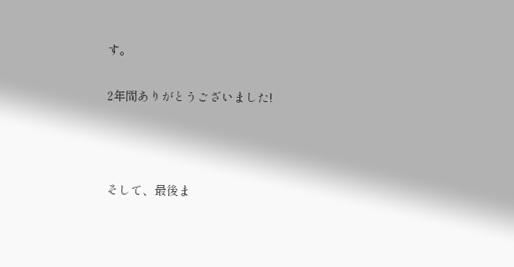す。

2年間ありがとうございました!



そして、最後ま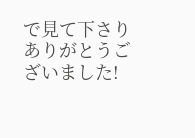で見て下さりありがとうございました!